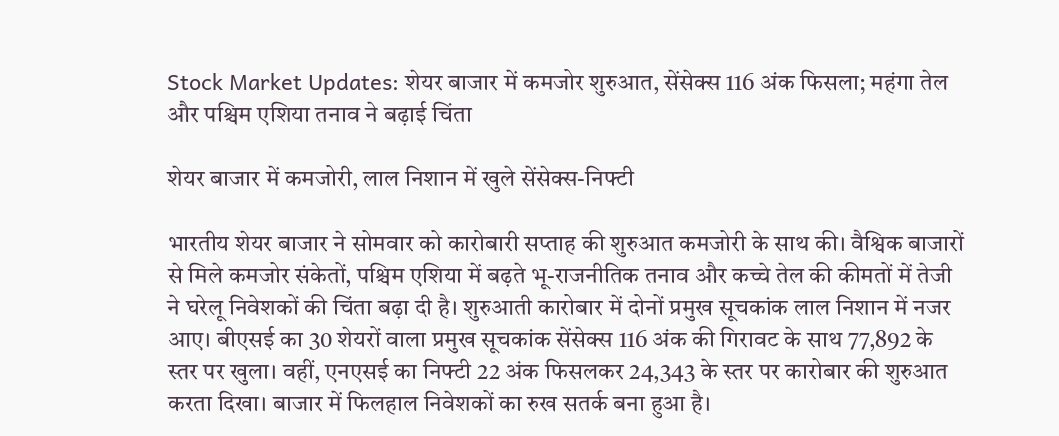Stock Market Updates: शेयर बाजार में कमजोर शुरुआत, सेंसेक्स 116 अंक फिसला; महंगा तेल और पश्चिम एशिया तनाव ने बढ़ाई चिंता

शेयर बाजार में कमजोरी, लाल निशान में खुले सेंसेक्स-निफ्टी

भारतीय शेयर बाजार ने सोमवार को कारोबारी सप्ताह की शुरुआत कमजोरी के साथ की। वैश्विक बाजारों से मिले कमजोर संकेतों, पश्चिम एशिया में बढ़ते भू-राजनीतिक तनाव और कच्चे तेल की कीमतों में तेजी ने घरेलू निवेशकों की चिंता बढ़ा दी है। शुरुआती कारोबार में दोनों प्रमुख सूचकांक लाल निशान में नजर आए। बीएसई का 30 शेयरों वाला प्रमुख सूचकांक सेंसेक्स 116 अंक की गिरावट के साथ 77,892 के स्तर पर खुला। वहीं, एनएसई का निफ्टी 22 अंक फिसलकर 24,343 के स्तर पर कारोबार की शुरुआत करता दिखा। बाजार में फिलहाल निवेशकों का रुख सतर्क बना हुआ है।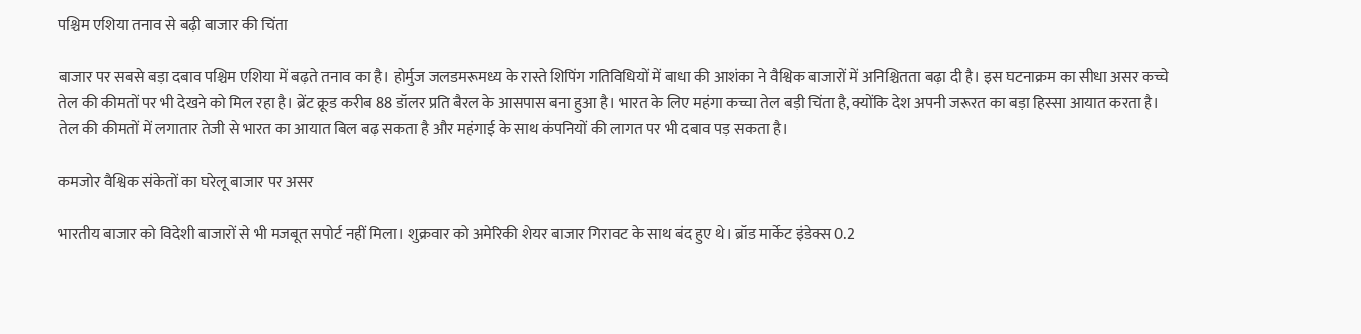पश्चिम एशिया तनाव से बढ़ी बाजार की चिंता

बाजार पर सबसे बड़ा दबाव पश्चिम एशिया में बढ़ते तनाव का है। होर्मुज जलडमरूमध्य के रास्ते शिपिंग गतिविधियों में बाधा की आशंका ने वैश्विक बाजारों में अनिश्चितता बढ़ा दी है। इस घटनाक्रम का सीधा असर कच्चे तेल की कीमतों पर भी देखने को मिल रहा है। ब्रेंट क्रूड करीब 88 डॉलर प्रति बैरल के आसपास बना हुआ है। भारत के लिए महंगा कच्चा तेल बड़ी चिंता है, क्योंकि देश अपनी जरूरत का बड़ा हिस्सा आयात करता है। तेल की कीमतों में लगातार तेजी से भारत का आयात बिल बढ़ सकता है और महंगाई के साथ कंपनियों की लागत पर भी दबाव पड़ सकता है।

कमजोर वैश्विक संकेतों का घरेलू बाजार पर असर

भारतीय बाजार को विदेशी बाजारों से भी मजबूत सपोर्ट नहीं मिला। शुक्रवार को अमेरिकी शेयर बाजार गिरावट के साथ बंद हुए थे। ब्रॉड मार्केट इंडेक्स 0.2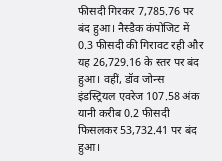फीसदी गिरकर 7,785.76 पर बंद हुआ। नैस्डैक कंपोजिट में 0.3 फीसदी की गिरावट रही और यह 26,729.16 के स्तर पर बंद हुआ। वहीं, डॉव जोन्स इंडस्ट्रियल एवरेज 107.58 अंक यानी करीब 0.2 फीसदी फिसलकर 53,732.41 पर बंद हुआ।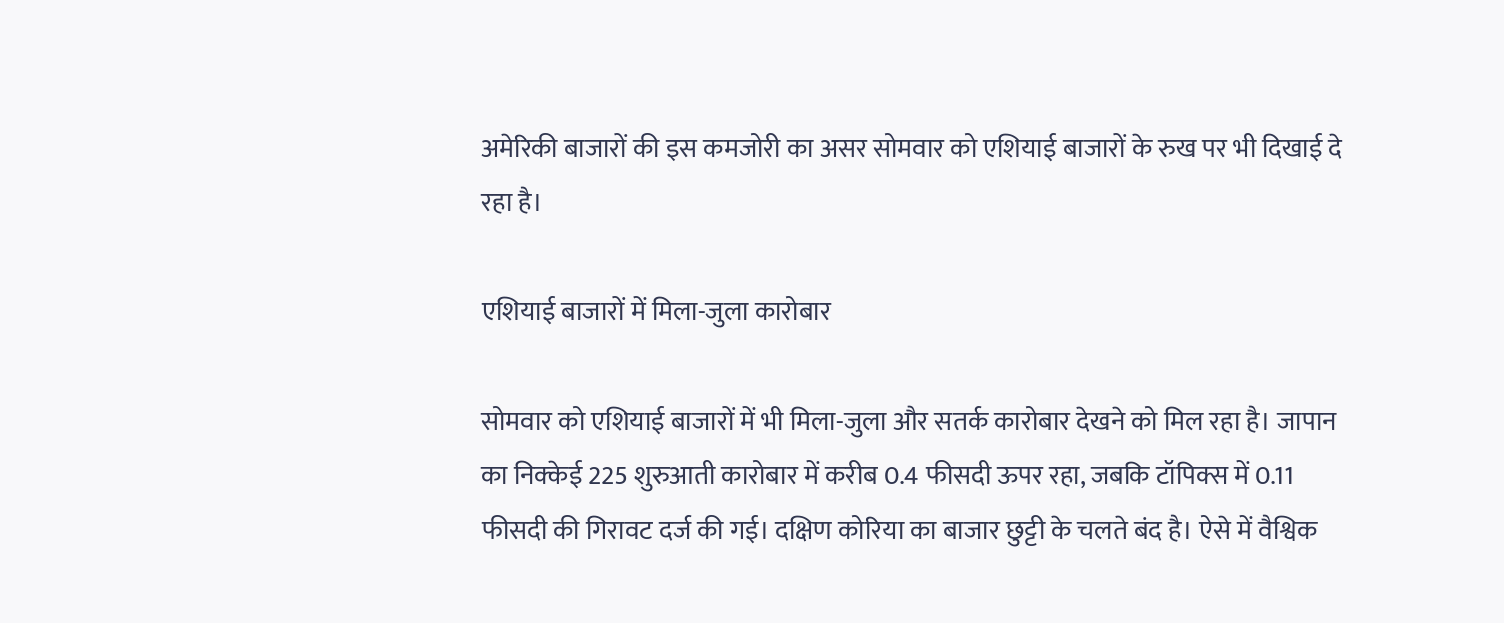अमेरिकी बाजारों की इस कमजोरी का असर सोमवार को एशियाई बाजारों के रुख पर भी दिखाई दे रहा है।

एशियाई बाजारों में मिला-जुला कारोबार

सोमवार को एशियाई बाजारों में भी मिला-जुला और सतर्क कारोबार देखने को मिल रहा है। जापान का निक्केई 225 शुरुआती कारोबार में करीब 0.4 फीसदी ऊपर रहा, जबकि टॉपिक्स में 0.11 फीसदी की गिरावट दर्ज की गई। दक्षिण कोरिया का बाजार छुट्टी के चलते बंद है। ऐसे में वैश्विक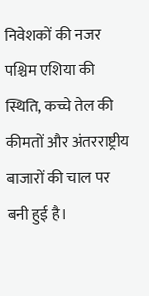निवेशकों की नजर पश्चिम एशिया की स्थिति, कच्चे तेल की कीमतों और अंतरराष्ट्रीय बाजारों की चाल पर बनी हुई है।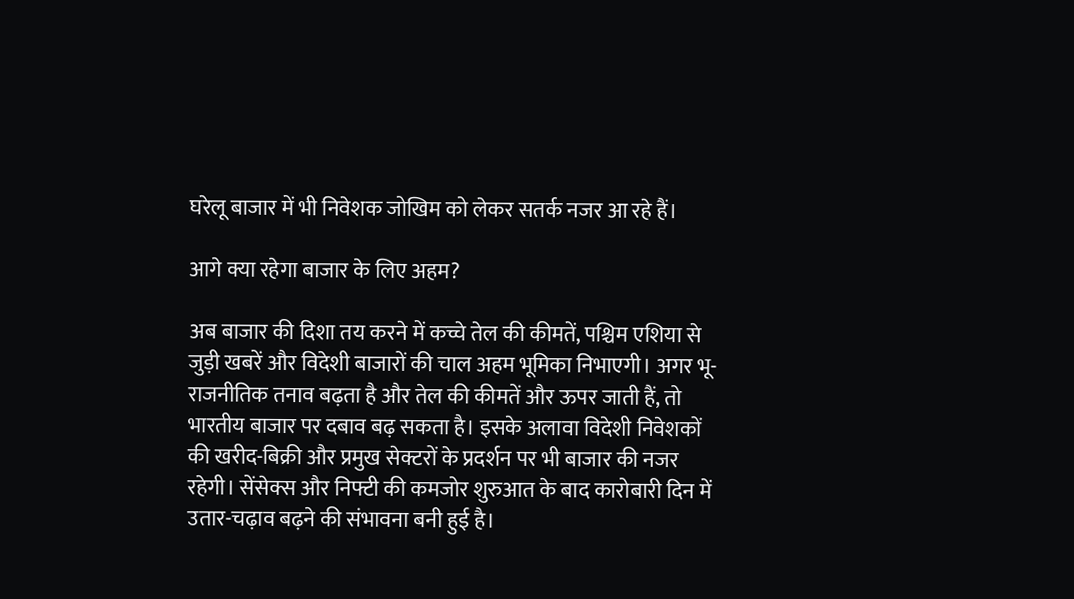घरेलू बाजार में भी निवेशक जोखिम को लेकर सतर्क नजर आ रहे हैं।

आगे क्या रहेगा बाजार के लिए अहम?

अब बाजार की दिशा तय करने में कच्चे तेल की कीमतें, पश्चिम एशिया से जुड़ी खबरें और विदेशी बाजारों की चाल अहम भूमिका निभाएगी। अगर भू-राजनीतिक तनाव बढ़ता है और तेल की कीमतें और ऊपर जाती हैं, तो भारतीय बाजार पर दबाव बढ़ सकता है। इसके अलावा विदेशी निवेशकों की खरीद-बिक्री और प्रमुख सेक्टरों के प्रदर्शन पर भी बाजार की नजर रहेगी। सेंसेक्स और निफ्टी की कमजोर शुरुआत के बाद कारोबारी दिन में उतार-चढ़ाव बढ़ने की संभावना बनी हुई है।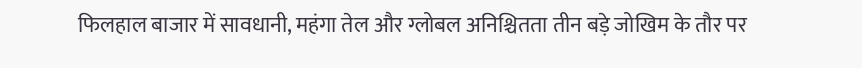फिलहाल बाजार में सावधानी, महंगा तेल और ग्लोबल अनिश्चितता तीन बड़े जोखिम के तौर पर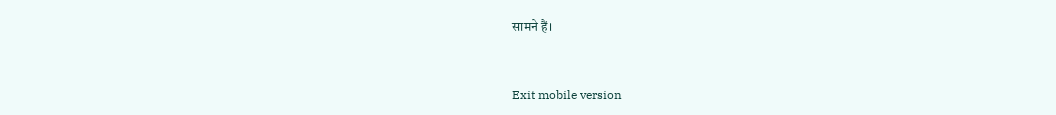सामने हैं।



Exit mobile version